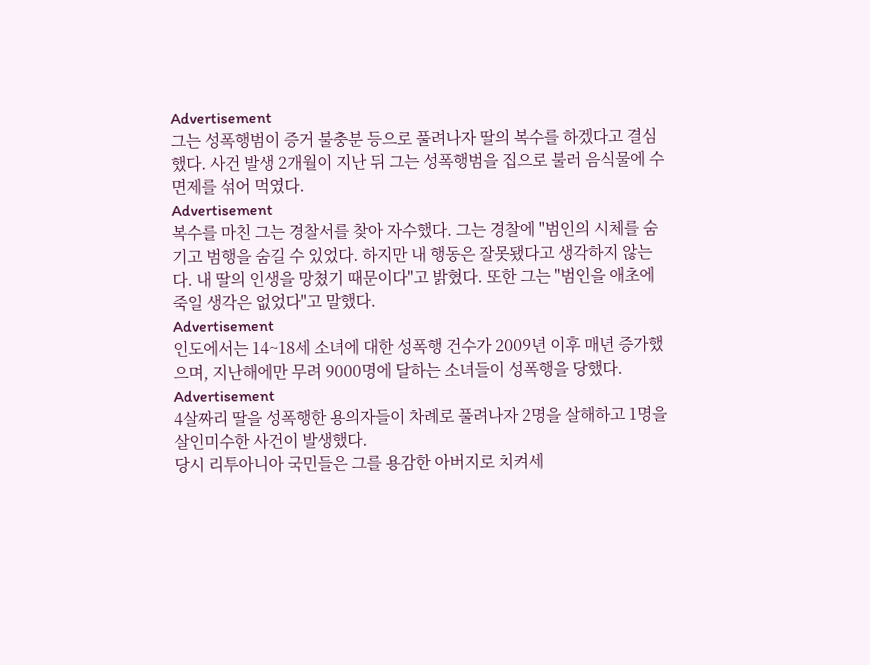Advertisement
그는 성폭행범이 증거 불충분 등으로 풀려나자 딸의 복수를 하겠다고 결심했다. 사건 발생 2개월이 지난 뒤 그는 성폭행범을 집으로 불러 음식물에 수면제를 섞어 먹였다.
Advertisement
복수를 마친 그는 경찰서를 찾아 자수했다. 그는 경찰에 "범인의 시체를 숨기고 범행을 숨길 수 있었다. 하지만 내 행동은 잘못됐다고 생각하지 않는다. 내 딸의 인생을 망쳤기 때문이다"고 밝혔다. 또한 그는 "범인을 애초에 죽일 생각은 없었다"고 말했다.
Advertisement
인도에서는 14~18세 소녀에 대한 성폭행 건수가 2009년 이후 매년 증가했으며, 지난해에만 무려 9000명에 달하는 소녀들이 성폭행을 당했다.
Advertisement
4살짜리 딸을 성폭행한 용의자들이 차례로 풀려나자 2명을 살해하고 1명을 살인미수한 사건이 발생했다.
당시 리투아니아 국민들은 그를 용감한 아버지로 치켜세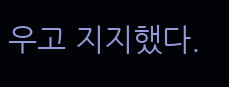우고 지지했다.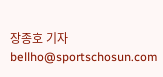장종호 기자 bellho@sportschosun.com